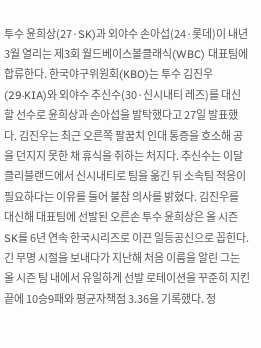투수 윤희상(27·SK)과 외야수 손아섭(24·롯데)이 내년 3월 열리는 제3회 월드베이스볼클래식(WBC) 대표팀에 합류한다. 한국야구위원회(KBO)는 투수 김진우(29·KIA)와 외야수 추신수(30·신시내티 레즈)를 대신할 선수로 윤희상과 손아섭을 발탁했다고 27일 발표했다. 김진우는 최근 오른쪽 팔꿈치 인대 통증을 호소해 공을 던지지 못한 채 휴식을 취하는 처지다. 추신수는 이달 클리블랜드에서 신시내티로 팀을 옮긴 뒤 소속팀 적응이 필요하다는 이유를 들어 불참 의사를 밝혔다. 김진우를 대신해 대표팀에 선발된 오른손 투수 윤희상은 올 시즌 SK를 6년 연속 한국시리즈로 이끈 일등공신으로 꼽힌다. 긴 무명 시절을 보내다가 지난해 처음 이름을 알린 그는 올 시즌 팀 내에서 유일하게 선발 로테이션을 꾸준히 지킨 끝에 10승9패와 평균자책점 3.36을 기록했다. 정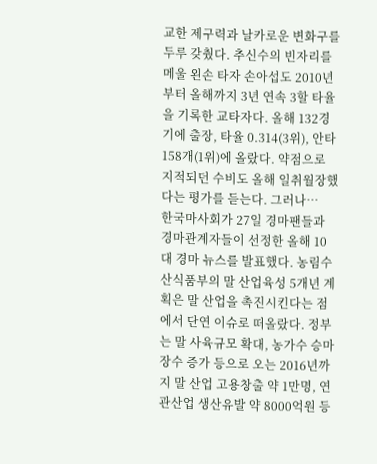교한 제구력과 날카로운 변화구를 두루 갖췄다. 추신수의 빈자리를 메울 왼손 타자 손아섭도 2010년부터 올해까지 3년 연속 3할 타율을 기록한 교타자다. 올해 132경기에 출장, 타율 0.314(3위), 안타 158개(1위)에 올랐다. 약점으로 지적되던 수비도 올해 일취월장했다는 평가를 듣는다. 그러나…
한국마사회가 27일 경마팬들과 경마관계자들이 선정한 올해 10대 경마 뉴스를 발표했다. 농림수산식품부의 말 산업육성 5개년 계획은 말 산업을 촉진시킨다는 점에서 단연 이슈로 떠올랐다. 정부는 말 사육규모 확대, 농가수 승마장수 증가 등으로 오는 2016년까지 말 산업 고용창출 약 1만명, 연관산업 생산유발 약 8000억원 등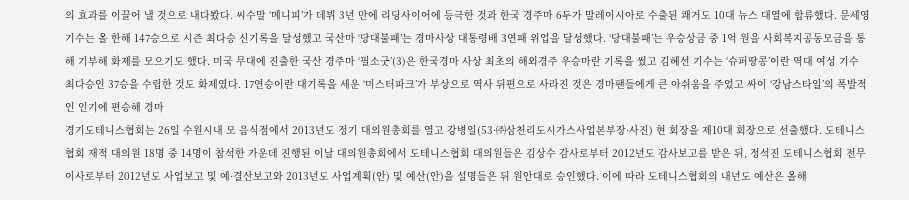의 효과를 이끌어 낼 것으로 내다봤다. 씨수말 ‘메니피’가 데뷔 3년 만에 리딩사이어에 등극한 것과 한국 경주마 6두가 말레이시아로 수출된 쾌거도 10대 뉴스 대열에 합류했다. 문세영 기수는 올 한해 147승으로 시즌 최다승 신기록을 달성했고 국산마 ‘당대불패’는 경마사상 대통령배 3연패 위업을 달성했다. ‘당대불패’는 우승상금 중 1억 원을 사회복지공동모금을 통해 기부해 화제를 모으기도 했다. 미국 무대에 진출한 국산 경주마 ‘필소굿’(3)은 한국경마 사상 최초의 해외경주 우승마란 기록을 썼고 김혜선 기수는 ‘슈퍼땅콩’이란 역대 여성 기수 최다승인 37승을 수립한 것도 화제였다. 17연승이란 대기록을 세운 ‘미스터파크’가 부상으로 역사 뒤편으로 사라진 것은 경마팬들에게 큰 아쉬움을 주었고 싸이 ‘강남스타일’의 폭발적인 인기에 편승해 경마
경기도테니스협회는 26일 수원시내 모 음식점에서 2013년도 정기 대의원총회를 열고 강병일(53·㈜삼천리도시가스사업본부장·사진) 현 회장을 제10대 회장으로 선출했다. 도테니스협회 재적 대의원 18명 중 14명이 참석한 가운데 진행된 이날 대의원총회에서 도테니스협회 대의원들은 김상수 감사로부터 2012년도 감사보고를 받은 뒤, 정석진 도테니스협회 전무이사로부터 2012년도 사업보고 및 예·결산보고와 2013년도 사업계획(안) 및 예산(안)을 설명들은 뒤 원안대로 승인했다. 이에 따라 도테니스협회의 내년도 예산은 올해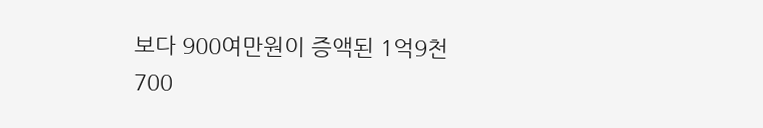보다 900여만원이 증액된 1억9천700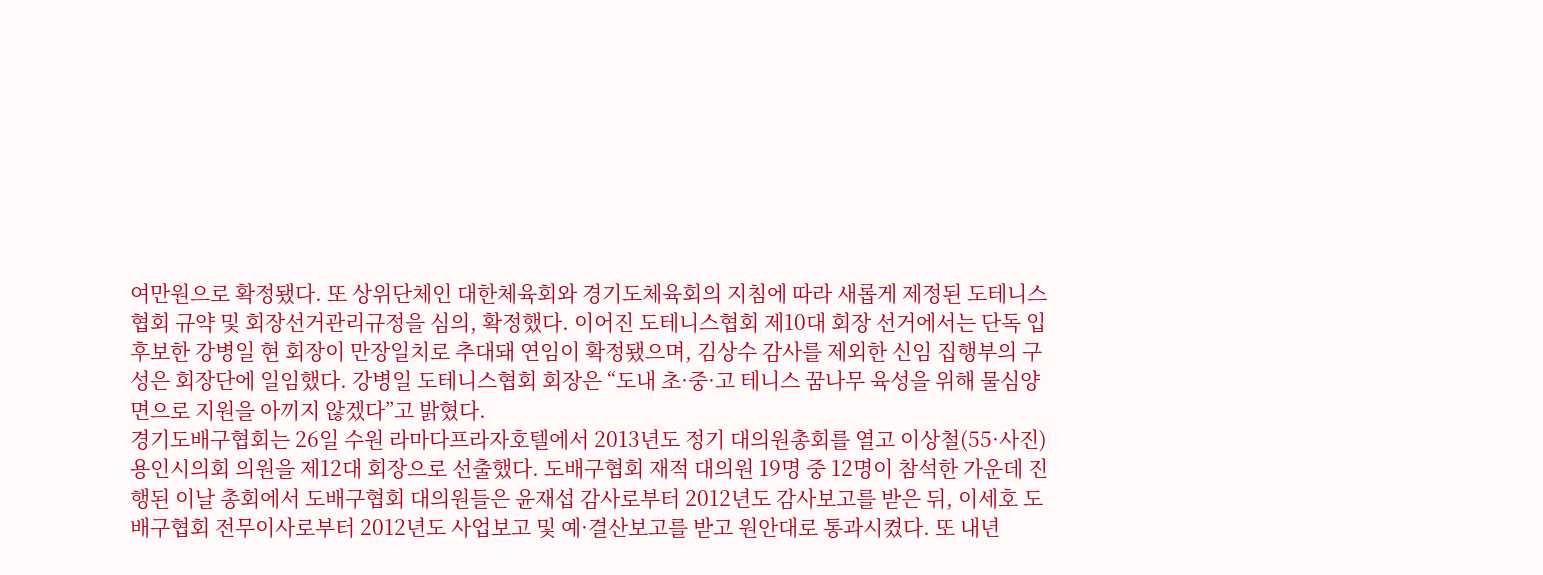여만원으로 확정됐다. 또 상위단체인 대한체육회와 경기도체육회의 지침에 따라 새롭게 제정된 도테니스협회 규약 및 회장선거관리규정을 심의, 확정했다. 이어진 도테니스협회 제10대 회장 선거에서는 단독 입후보한 강병일 현 회장이 만장일치로 추대돼 연임이 확정됐으며, 김상수 감사를 제외한 신임 집행부의 구성은 회장단에 일임했다. 강병일 도테니스협회 회장은 “도내 초·중·고 테니스 꿈나무 육성을 위해 물심양면으로 지원을 아끼지 않겠다”고 밝혔다.
경기도배구협회는 26일 수원 라마다프라자호텔에서 2013년도 정기 대의원총회를 열고 이상철(55·사진) 용인시의회 의원을 제12대 회장으로 선출했다. 도배구협회 재적 대의원 19명 중 12명이 참석한 가운데 진행된 이날 총회에서 도배구협회 대의원들은 윤재섭 감사로부터 2012년도 감사보고를 받은 뒤, 이세호 도배구협회 전무이사로부터 2012년도 사업보고 및 예·결산보고를 받고 원안대로 통과시켰다. 또 내년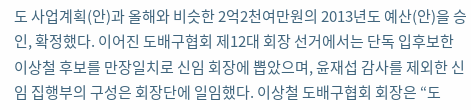도 사업계획(안)과 올해와 비슷한 2억2천여만원의 2013년도 예산(안)을 승인, 확정했다. 이어진 도배구협회 제12대 회장 선거에서는 단독 입후보한 이상철 후보를 만장일치로 신임 회장에 뽑았으며, 윤재섭 감사를 제외한 신임 집행부의 구성은 회장단에 일임했다. 이상철 도배구협회 회장은 “도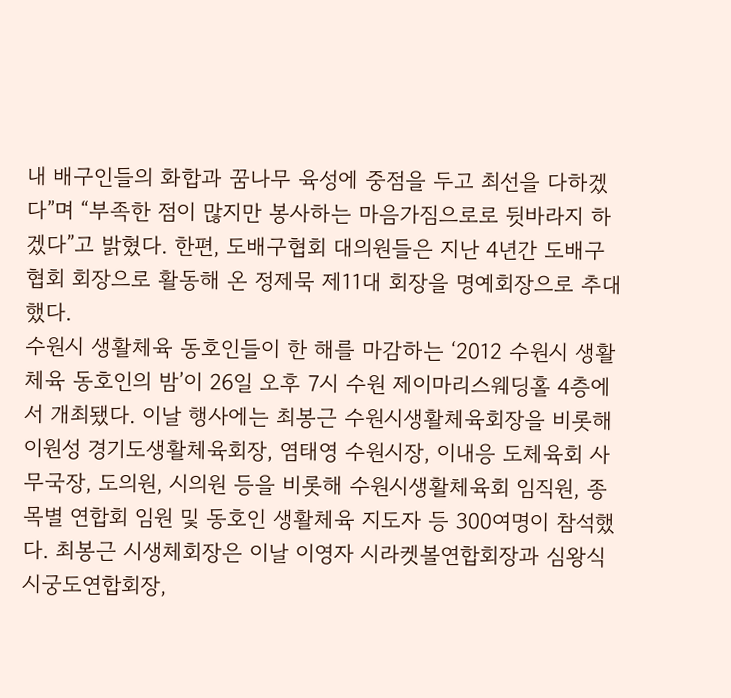내 배구인들의 화합과 꿈나무 육성에 중점을 두고 최선을 다하겠다”며 “부족한 점이 많지만 봉사하는 마음가짐으로로 뒷바라지 하겠다”고 밝혔다. 한편, 도배구협회 대의원들은 지난 4년간 도배구협회 회장으로 활동해 온 정제묵 제11대 회장을 명예회장으로 추대했다.
수원시 생활체육 동호인들이 한 해를 마감하는 ‘2012 수원시 생활체육 동호인의 밤’이 26일 오후 7시 수원 제이마리스웨딩홀 4층에서 개최됐다. 이날 행사에는 최봉근 수원시생활체육회장을 비롯해 이원성 경기도생활체육회장, 염태영 수원시장, 이내응 도체육회 사무국장, 도의원, 시의원 등을 비롯해 수원시생활체육회 임직원, 종목별 연합회 임원 및 동호인 생활체육 지도자 등 300여명이 참석했다. 최봉근 시생체회장은 이날 이영자 시라켓볼연합회장과 심왕식 시궁도연합회장,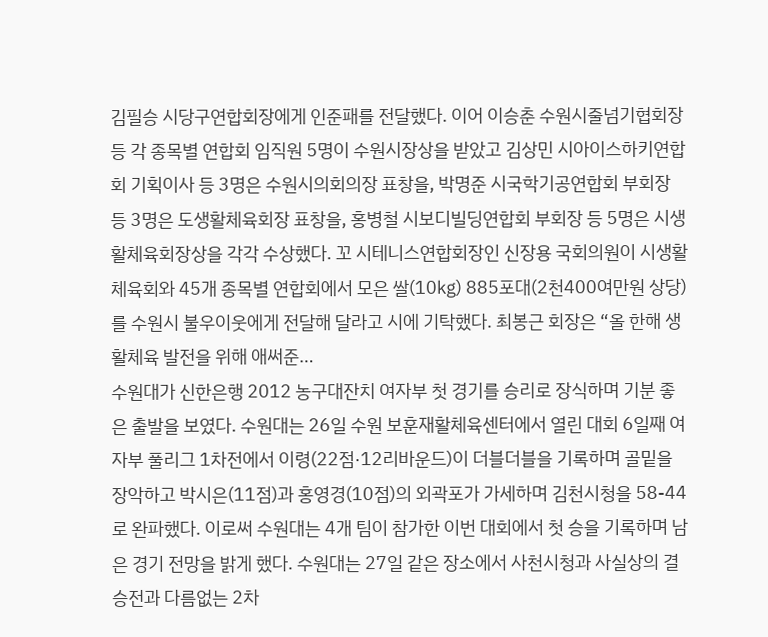김필승 시당구연합회장에게 인준패를 전달했다. 이어 이승춘 수원시줄넘기협회장 등 각 종목별 연합회 임직원 5명이 수원시장상을 받았고 김상민 시아이스하키연합회 기획이사 등 3명은 수원시의회의장 표창을, 박명준 시국학기공연합회 부회장 등 3명은 도생활체육회장 표창을, 홍병철 시보디빌딩연합회 부회장 등 5명은 시생활체육회장상을 각각 수상했다. 꼬 시테니스연합회장인 신장용 국회의원이 시생활체육회와 45개 종목별 연합회에서 모은 쌀(10㎏) 885포대(2천400여만원 상당)를 수원시 불우이웃에게 전달해 달라고 시에 기탁했다. 최봉근 회장은 “올 한해 생활체육 발전을 위해 애써준…
수원대가 신한은행 2012 농구대잔치 여자부 첫 경기를 승리로 장식하며 기분 좋은 출발을 보였다. 수원대는 26일 수원 보훈재활체육센터에서 열린 대회 6일째 여자부 풀리그 1차전에서 이령(22점·12리바운드)이 더블더블을 기록하며 골밑을 장악하고 박시은(11점)과 홍영경(10점)의 외곽포가 가세하며 김천시청을 58-44로 완파했다. 이로써 수원대는 4개 팀이 참가한 이번 대회에서 첫 승을 기록하며 남은 경기 전망을 밝게 했다. 수원대는 27일 같은 장소에서 사천시청과 사실상의 결승전과 다름없는 2차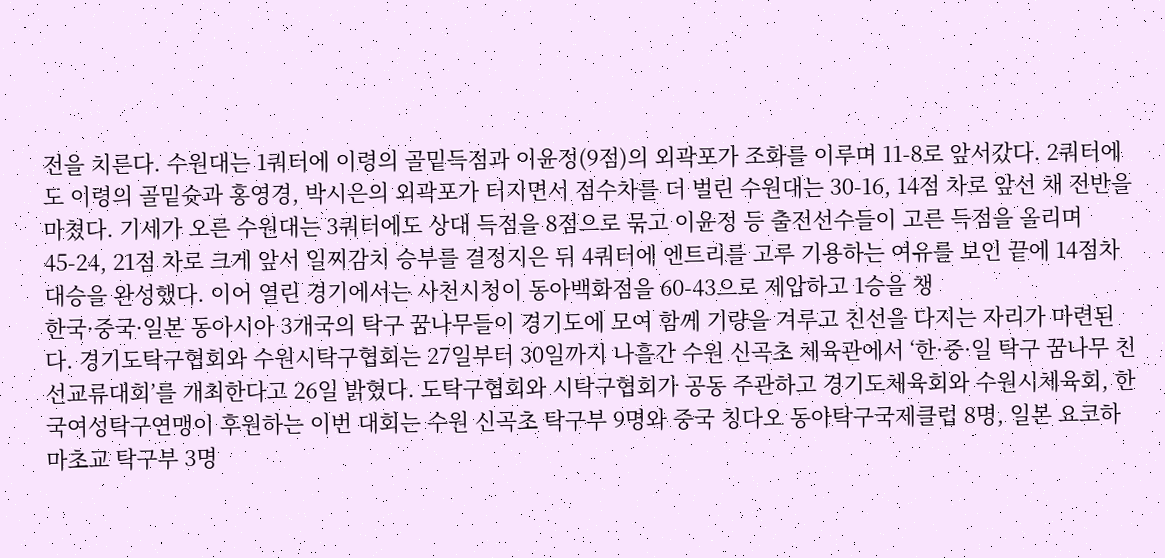전을 치른다. 수원대는 1쿼터에 이령의 골밑득점과 이윤정(9점)의 외곽포가 조화를 이루며 11-8로 앞서갔다. 2쿼터에도 이령의 골밑슛과 홍영경, 박시은의 외곽포가 터지면서 점수차를 더 벌린 수원대는 30-16, 14점 차로 앞선 채 전반을 마쳤다. 기세가 오른 수원대는 3쿼터에도 상대 득점을 8점으로 묶고 이윤정 등 출전선수들이 고른 득점을 올리며 45-24, 21점 차로 크게 앞서 일찌감치 승부를 결정지은 뒤 4쿼터에 엔트리를 고루 기용하는 여유를 보인 끝에 14점차 대승을 완성했다. 이어 열린 경기에서는 사천시청이 동아백화점을 60-43으로 제압하고 1승을 챙
한국·중국·일본 동아시아 3개국의 탁구 꿈나무들이 경기도에 모여 함께 기량을 겨루고 친선을 다지는 자리가 마련된다. 경기도탁구협회와 수원시탁구협회는 27일부터 30일까지 나흘간 수원 신곡초 체육관에서 ‘한·중·일 탁구 꿈나무 친선교류대회’를 개최한다고 26일 밝혔다. 도탁구협회와 시탁구협회가 공동 주관하고 경기도체육회와 수원시체육회, 한국여성탁구연맹이 후원하는 이번 대회는 수원 신곡초 탁구부 9명와 중국 칭다오 동아탁구국제클럽 8명, 일본 요코하마초교 탁구부 3명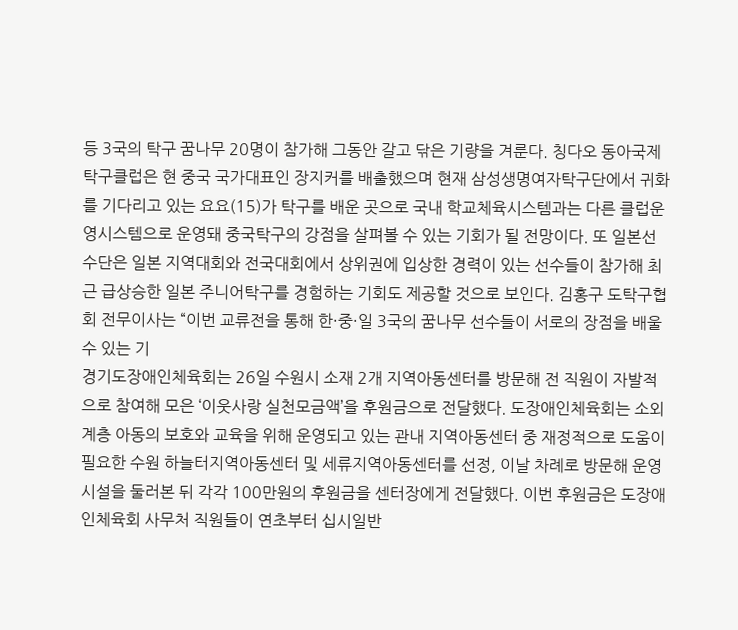등 3국의 탁구 꿈나무 20명이 참가해 그동안 갈고 닦은 기량을 겨룬다. 칭다오 동아국제탁구클럽은 현 중국 국가대표인 장지커를 배출했으며 현재 삼성생명여자탁구단에서 귀화를 기다리고 있는 요요(15)가 탁구를 배운 곳으로 국내 학교체육시스템과는 다른 클럽운영시스템으로 운영돼 중국탁구의 강점을 살펴볼 수 있는 기회가 될 전망이다. 또 일본선수단은 일본 지역대회와 전국대회에서 상위권에 입상한 경력이 있는 선수들이 참가해 최근 급상승한 일본 주니어탁구를 경험하는 기회도 제공할 것으로 보인다. 김홍구 도탁구협회 전무이사는 “이번 교류전을 통해 한·중·일 3국의 꿈나무 선수들이 서로의 장점을 배울 수 있는 기
경기도장애인체육회는 26일 수원시 소재 2개 지역아동센터를 방문해 전 직원이 자발적으로 참여해 모은 ‘이웃사랑 실천모금액’을 후원금으로 전달했다. 도장애인체육회는 소외계층 아동의 보호와 교육을 위해 운영되고 있는 관내 지역아동센터 중 재정적으로 도움이 필요한 수원 하늘터지역아동센터 및 세류지역아동센터를 선정, 이날 차례로 방문해 운영시설을 둘러본 뒤 각각 100만원의 후원금을 센터장에게 전달했다. 이번 후원금은 도장애인체육회 사무처 직원들이 연초부터 십시일반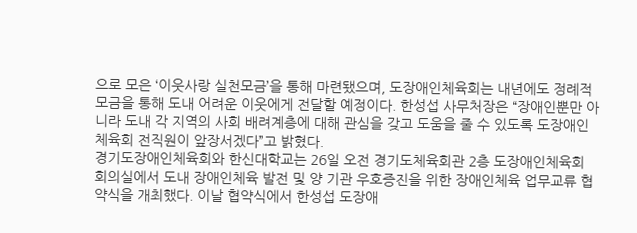으로 모은 ‘이웃사랑 실천모금’을 통해 마련됐으며, 도장애인체육회는 내년에도 정례적 모금을 통해 도내 어려운 이웃에게 전달할 예정이다. 한성섭 사무처장은 “장애인뿐만 아니라 도내 각 지역의 사회 배려계층에 대해 관심을 갖고 도움을 줄 수 있도록 도장애인체육회 전직원이 앞장서겠다”고 밝혔다.
경기도장애인체육회와 한신대학교는 26일 오전 경기도체육회관 2층 도장애인체육회 회의실에서 도내 장애인체육 발전 및 양 기관 우호증진을 위한 장애인체육 업무교류 협약식을 개최했다. 이날 협약식에서 한성섭 도장애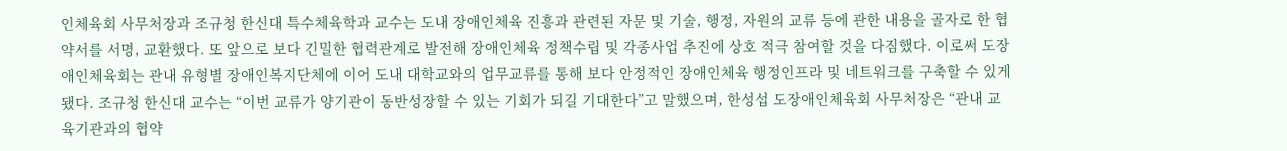인체육회 사무처장과 조규청 한신대 특수체육학과 교수는 도내 장애인체육 진흥과 관련된 자문 및 기술, 행정, 자원의 교류 등에 관한 내용을 골자로 한 협약서를 서명, 교환했다. 또 앞으로 보다 긴밀한 협력관계로 발전해 장애인체육 정책수립 및 각종사업 추진에 상호 적극 참여할 것을 다짐했다. 이로써 도장애인체육회는 관내 유형별 장애인복지단체에 이어 도내 대학교와의 업무교류를 통해 보다 안정적인 장애인체육 행정인프라 및 네트워크를 구축할 수 있게 됐다. 조규청 한신대 교수는 “이번 교류가 양기관이 동반성장할 수 있는 기회가 되길 기대한다”고 말했으며, 한성섭 도장애인체육회 사무처장은 “관내 교육기관과의 협약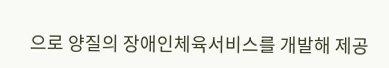으로 양질의 장애인체육서비스를 개발해 제공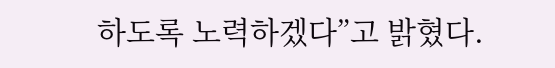하도록 노력하겠다”고 밝혔다.